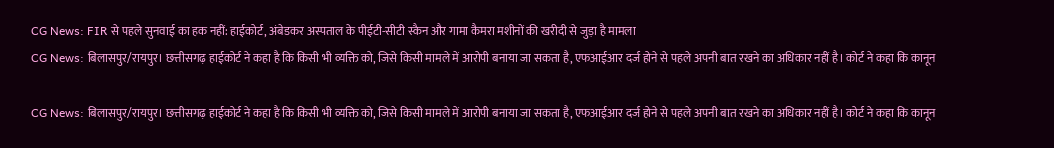CG News: FIR से पहले सुनवाई का हक नहीं: हाईकोर्ट, अंबेडकर अस्पताल के पीईटी-सीटी स्कैन और गामा कैमरा मशीनों की खरीदी से जुड़ा है मामला
CG News: बिलासपुर/रायपुर। छत्तीसगढ़ हाईकोर्ट ने कहा है कि किसी भी व्यक्ति को, जिसे किसी मामले में आरोपी बनाया जा सकता है, एफआईआर दर्ज होने से पहले अपनी बात रखने का अधिकार नहीं है। कोर्ट ने कहा कि कानून

CG News: बिलासपुर/रायपुर। छत्तीसगढ़ हाईकोर्ट ने कहा है कि किसी भी व्यक्ति को, जिसे किसी मामले में आरोपी बनाया जा सकता है, एफआईआर दर्ज होने से पहले अपनी बात रखने का अधिकार नहीं है। कोर्ट ने कहा कि कानून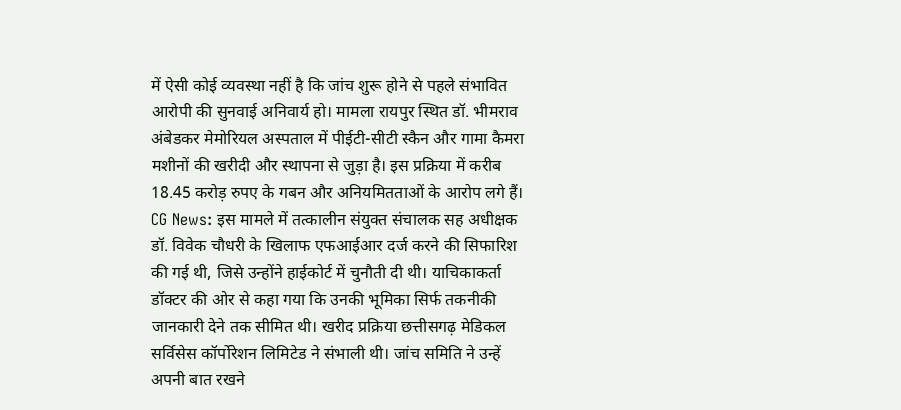में ऐसी कोई व्यवस्था नहीं है कि जांच शुरू होने से पहले संभावित आरोपी की सुनवाई अनिवार्य हो। मामला रायपुर स्थित डॉ. भीमराव अंबेडकर मेमोरियल अस्पताल में पीईटी-सीटी स्कैन और गामा कैमरा मशीनों की खरीदी और स्थापना से जुड़ा है। इस प्रक्रिया में करीब 18.45 करोड़ रुपए के गबन और अनियमितताओं के आरोप लगे हैं।
CG News: इस मामले में तत्कालीन संयुक्त संचालक सह अधीक्षक डॉ. विवेक चौधरी के खिलाफ एफआईआर दर्ज करने की सिफारिश की गई थी, जिसे उन्होंने हाईकोर्ट में चुनौती दी थी। याचिकाकर्ता डॉक्टर की ओर से कहा गया कि उनकी भूमिका सिर्फ तकनीकी जानकारी देने तक सीमित थी। खरीद प्रक्रिया छत्तीसगढ़ मेडिकल सर्विसेस कॉर्पोरेशन लिमिटेड ने संभाली थी। जांच समिति ने उन्हें अपनी बात रखने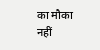का मौका नहीं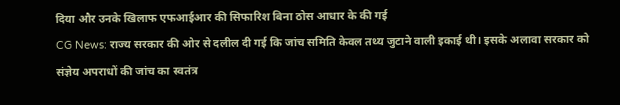दिया और उनके खिलाफ एफआईआर की सिफारिश बिना ठोस आधार के की गई
CG News: राज्य सरकार की ओर से दलील दी गई कि जांच समिति केवल तथ्य जुटाने वाली इकाई थी। इसके अलावा सरकार को संज्ञेय अपराधों की जांच का स्वतंत्र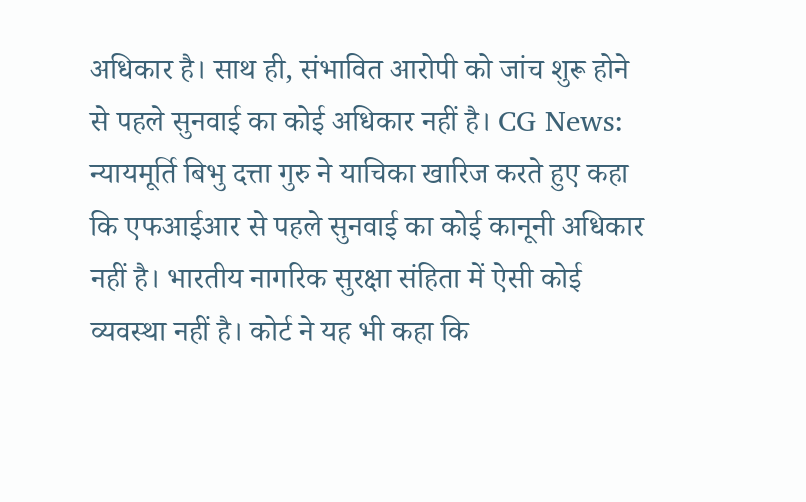अधिकार है। साथ ही, संभावित आरोपी को जांच शुरू होने से पहले सुनवाई का कोई अधिकार नहीं है। CG News: न्यायमूर्ति बिभु दत्ता गुरु ने याचिका खारिज करते हुए कहा कि एफआईआर से पहले सुनवाई का कोई कानूनी अधिकार नहीं है। भारतीय नागरिक सुरक्षा संहिता में ऐसी कोई व्यवस्था नहीं है। कोर्ट ने यह भी कहा कि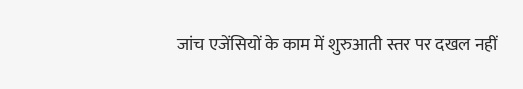जांच एजेंसियों के काम में शुरुआती स्तर पर दखल नहीं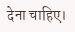देना चाहिए।